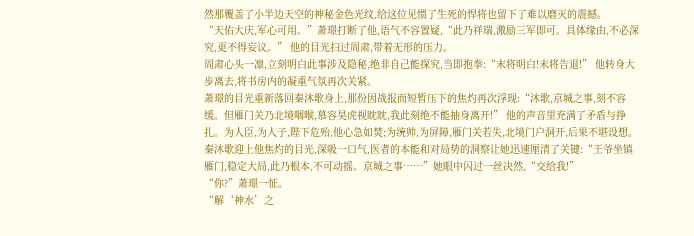然那覆盖了小半边天空的神秘金色光纹,给这位见惯了生死的悍将也留下了难以磨灭的震撼。
“天佑大庆,军心可用。”萧璟打断了他,语气不容置疑,“此乃祥瑞,激励三军即可。具体缘由,不必深究,更不得妄议。” 他的目光扫过周肃,带着无形的压力。
周肃心头一凛,立刻明白此事涉及隐秘,绝非自己能探究,当即抱拳:“末将明白!末将告退!” 他转身大步离去,将书房内的凝重气氛再次关紧。
萧璟的目光重新落回秦沐歌身上,那份因战报而短暂压下的焦灼再次浮现:“沐歌,京城之事,刻不容缓。但雁门关乃北境咽喉,慕容昊虎视眈眈,我此刻绝不能抽身离开!” 他的声音里充满了矛盾与挣扎。为人臣,为人子,陛下危殆,他心急如焚;为统帅,为屏障,雁门关若失,北境门户洞开,后果不堪设想。
秦沐歌迎上他焦灼的目光,深吸一口气,医者的本能和对局势的洞察让她迅速厘清了关键:“王爷坐镇雁门,稳定大局,此乃根本,不可动摇。京城之事……”她眼中闪过一丝决然,“交给我!”
“你?”萧璟一怔。
“解‘神水’之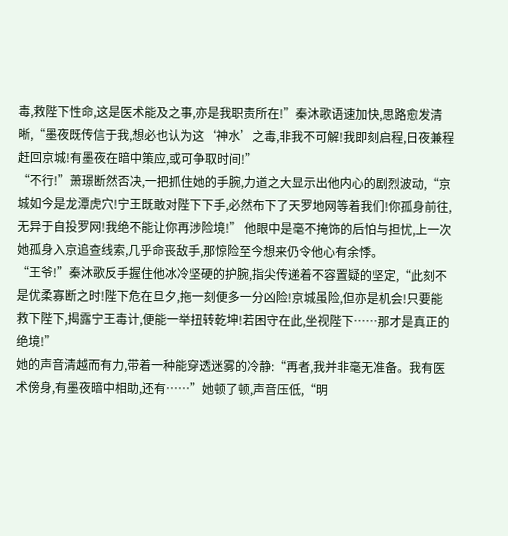毒,救陛下性命,这是医术能及之事,亦是我职责所在!”秦沐歌语速加快,思路愈发清晰,“墨夜既传信于我,想必也认为这‘神水’之毒,非我不可解!我即刻启程,日夜兼程赶回京城!有墨夜在暗中策应,或可争取时间!”
“不行!”萧璟断然否决,一把抓住她的手腕,力道之大显示出他内心的剧烈波动,“京城如今是龙潭虎穴!宁王既敢对陛下下手,必然布下了天罗地网等着我们!你孤身前往,无异于自投罗网!我绝不能让你再涉险境!” 他眼中是毫不掩饰的后怕与担忧,上一次她孤身入京追查线索,几乎命丧敌手,那惊险至今想来仍令他心有余悸。
“王爷!”秦沐歌反手握住他冰冷坚硬的护腕,指尖传递着不容置疑的坚定,“此刻不是优柔寡断之时!陛下危在旦夕,拖一刻便多一分凶险!京城虽险,但亦是机会!只要能救下陛下,揭露宁王毒计,便能一举扭转乾坤!若困守在此,坐视陛下……那才是真正的绝境!”
她的声音清越而有力,带着一种能穿透迷雾的冷静:“再者,我并非毫无准备。我有医术傍身,有墨夜暗中相助,还有……”她顿了顿,声音压低,“明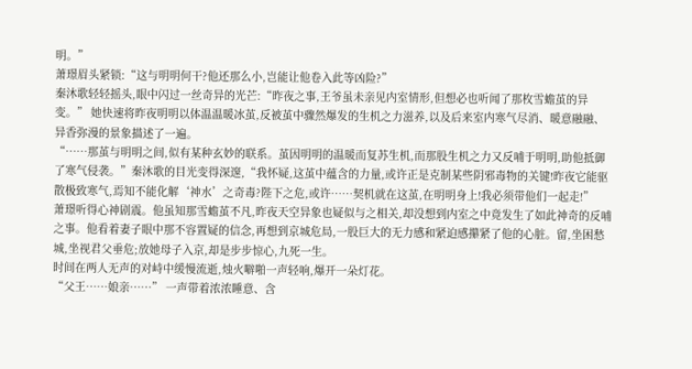明。”
萧璟眉头紧锁:“这与明明何干?他还那么小,岂能让他卷入此等凶险?”
秦沐歌轻轻摇头,眼中闪过一丝奇异的光芒:“昨夜之事,王爷虽未亲见内室情形,但想必也听闻了那枚雪蟾茧的异变。” 她快速将昨夜明明以体温温暖冰茧,反被茧中骤然爆发的生机之力滋养,以及后来室内寒气尽消、暖意融融、异香弥漫的景象描述了一遍。
“……那茧与明明之间,似有某种玄妙的联系。茧因明明的温暖而复苏生机,而那股生机之力又反哺于明明,助他抵御了寒气侵袭。”秦沐歌的目光变得深邃,“我怀疑,这茧中蕴含的力量,或许正是克制某些阴邪毒物的关键!昨夜它能驱散极致寒气,焉知不能化解‘神水’之奇毒?陛下之危,或许……契机就在这茧,在明明身上!我必须带他们一起走!”
萧璟听得心神剧震。他虽知那雪蟾茧不凡,昨夜天空异象也疑似与之相关,却没想到内室之中竟发生了如此神奇的反哺之事。他看着妻子眼中那不容置疑的信念,再想到京城危局,一股巨大的无力感和紧迫感攥紧了他的心脏。留,坐困愁城,坐视君父垂危;放她母子入京,却是步步惊心,九死一生。
时间在两人无声的对峙中缓慢流逝,烛火噼啪一声轻响,爆开一朵灯花。
“父王……娘亲……” 一声带着浓浓睡意、含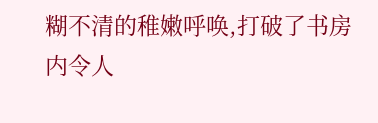糊不清的稚嫩呼唤,打破了书房内令人